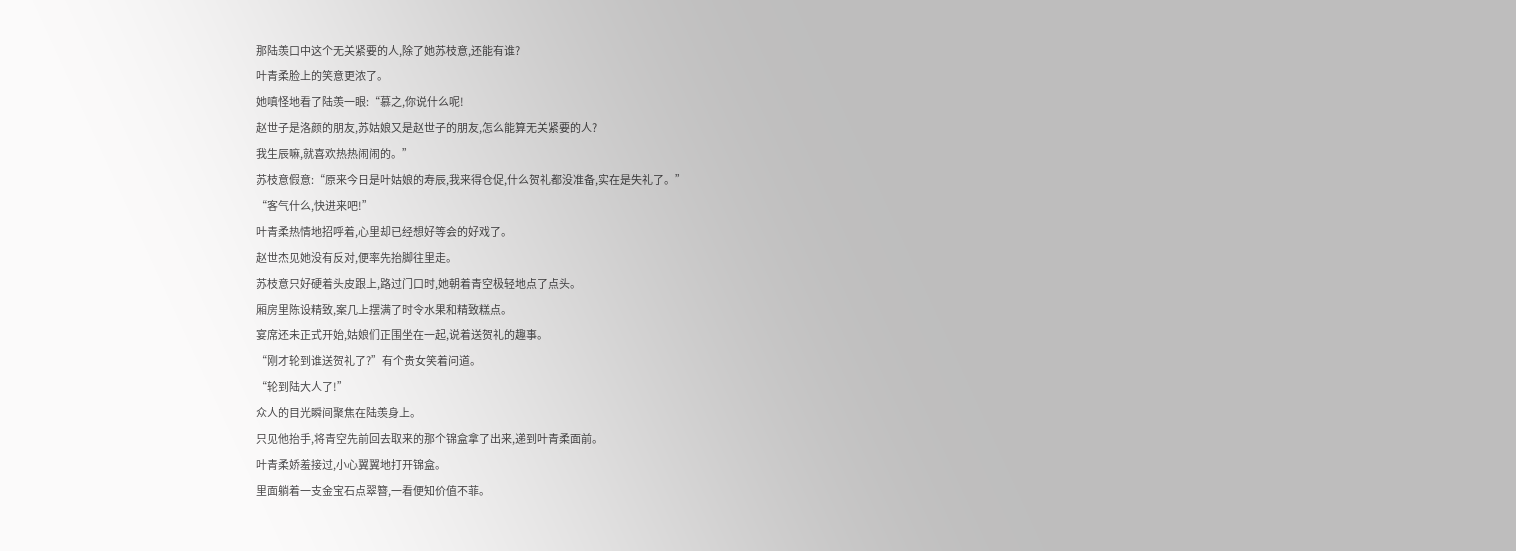那陆羡口中这个无关紧要的人,除了她苏枝意,还能有谁?
叶青柔脸上的笑意更浓了。
她嗔怪地看了陆羡一眼:“慕之,你说什么呢!
赵世子是洛颜的朋友,苏姑娘又是赵世子的朋友,怎么能算无关紧要的人?
我生辰嘛,就喜欢热热闹闹的。”
苏枝意假意:“原来今日是叶姑娘的寿辰,我来得仓促,什么贺礼都没准备,实在是失礼了。”
“客气什么,快进来吧!”
叶青柔热情地招呼着,心里却已经想好等会的好戏了。
赵世杰见她没有反对,便率先抬脚往里走。
苏枝意只好硬着头皮跟上,路过门口时,她朝着青空极轻地点了点头。
厢房里陈设精致,案几上摆满了时令水果和精致糕点。
宴席还未正式开始,姑娘们正围坐在一起,说着送贺礼的趣事。
“刚才轮到谁送贺礼了?”有个贵女笑着问道。
“轮到陆大人了!”
众人的目光瞬间聚焦在陆羡身上。
只见他抬手,将青空先前回去取来的那个锦盒拿了出来,递到叶青柔面前。
叶青柔娇羞接过,小心翼翼地打开锦盒。
里面躺着一支金宝石点翠簪,一看便知价值不菲。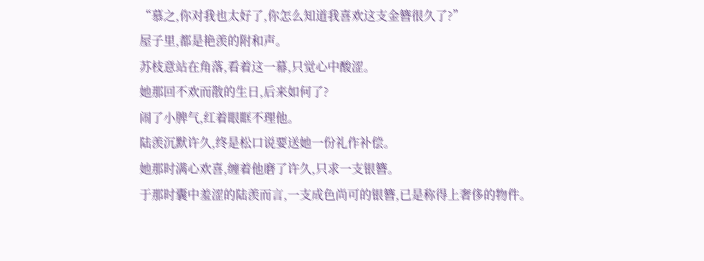“慕之,你对我也太好了,你怎么知道我喜欢这支金簪很久了?”
屋子里,都是艳羡的附和声。
苏枝意站在角落,看着这一幕,只觉心中酸涩。
她那回不欢而散的生日,后来如何了?
闹了小脾气,红着眼眶不理他。
陆羡沉默许久,终是松口说要送她一份礼作补偿。
她那时满心欢喜,缠着他磨了许久,只求一支银簪。
于那时囊中羞涩的陆羡而言,一支成色尚可的银簪,已是称得上奢侈的物件。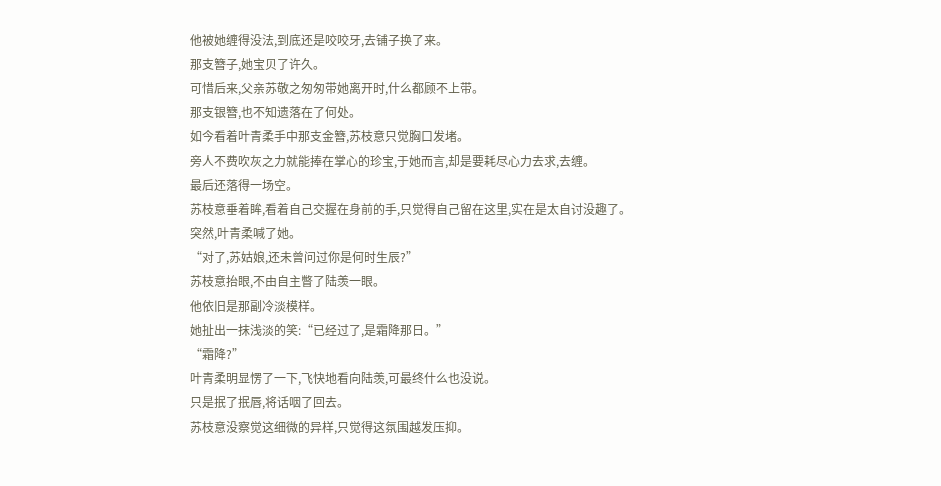他被她缠得没法,到底还是咬咬牙,去铺子换了来。
那支簪子,她宝贝了许久。
可惜后来,父亲苏敬之匆匆带她离开时,什么都顾不上带。
那支银簪,也不知遗落在了何处。
如今看着叶青柔手中那支金簪,苏枝意只觉胸口发堵。
旁人不费吹灰之力就能捧在掌心的珍宝,于她而言,却是要耗尽心力去求,去缠。
最后还落得一场空。
苏枝意垂着眸,看着自己交握在身前的手,只觉得自己留在这里,实在是太自讨没趣了。
突然,叶青柔喊了她。
“对了,苏姑娘,还未曾问过你是何时生辰?”
苏枝意抬眼,不由自主瞥了陆羡一眼。
他依旧是那副冷淡模样。
她扯出一抹浅淡的笑:“已经过了,是霜降那日。”
“霜降?”
叶青柔明显愣了一下,飞快地看向陆羡,可最终什么也没说。
只是抿了抿唇,将话咽了回去。
苏枝意没察觉这细微的异样,只觉得这氛围越发压抑。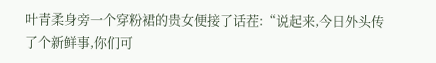叶青柔身旁一个穿粉裙的贵女便接了话茬:“说起来,今日外头传了个新鲜事,你们可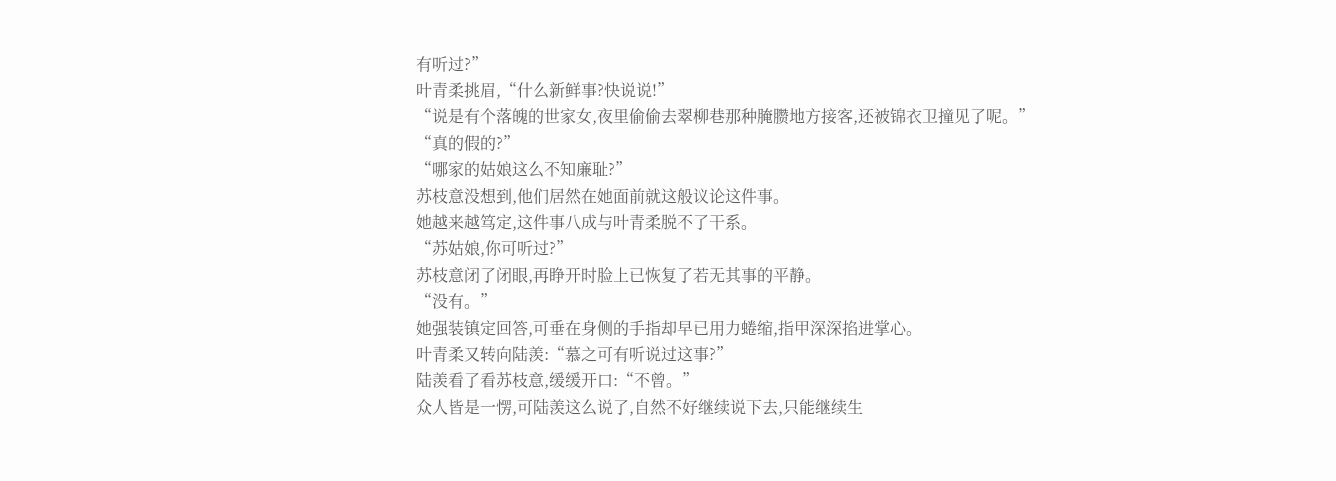有听过?”
叶青柔挑眉,“什么新鲜事?快说说!”
“说是有个落魄的世家女,夜里偷偷去翠柳巷那种腌臜地方接客,还被锦衣卫撞见了呢。”
“真的假的?”
“哪家的姑娘这么不知廉耻?”
苏枝意没想到,他们居然在她面前就这般议论这件事。
她越来越笃定,这件事八成与叶青柔脱不了干系。
“苏姑娘,你可听过?”
苏枝意闭了闭眼,再睁开时脸上已恢复了若无其事的平静。
“没有。”
她强装镇定回答,可垂在身侧的手指却早已用力蜷缩,指甲深深掐进掌心。
叶青柔又转向陆羡:“慕之可有听说过这事?”
陆羡看了看苏枝意,缓缓开口:“不曾。”
众人皆是一愣,可陆羡这么说了,自然不好继续说下去,只能继续生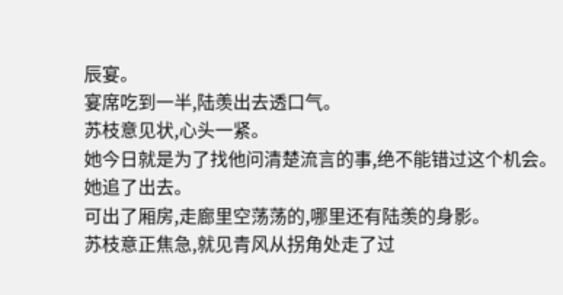辰宴。
宴席吃到一半,陆羡出去透口气。
苏枝意见状,心头一紧。
她今日就是为了找他问清楚流言的事,绝不能错过这个机会。
她追了出去。
可出了厢房,走廊里空荡荡的,哪里还有陆羡的身影。
苏枝意正焦急,就见青风从拐角处走了过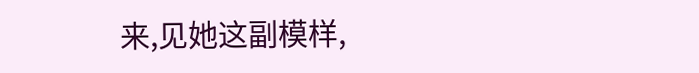来,见她这副模样,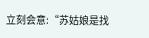立刻会意:“苏姑娘是找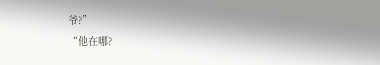爷?”
“他在哪?